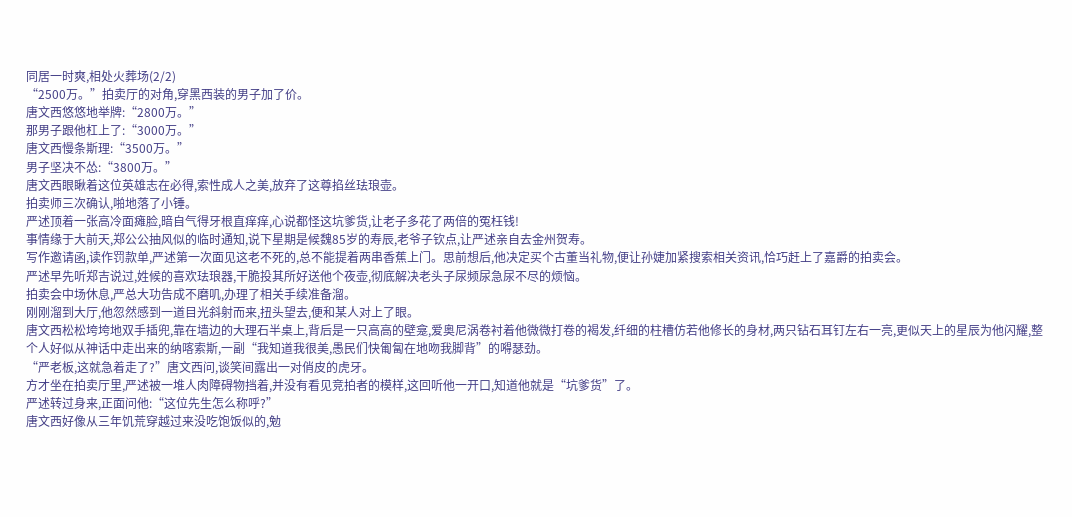同居一时爽,相处火葬场(2/2)
“2500万。”拍卖厅的对角,穿黑西装的男子加了价。
唐文西悠悠地举牌:“2800万。”
那男子跟他杠上了:“3000万。”
唐文西慢条斯理:“3500万。”
男子坚决不怂:“3800万。”
唐文西眼瞅着这位英雄志在必得,索性成人之美,放弃了这尊掐丝珐琅壶。
拍卖师三次确认,啪地落了小锤。
严述顶着一张高冷面瘫脸,暗自气得牙根直痒痒,心说都怪这坑爹货,让老子多花了两倍的冤枉钱!
事情缘于大前天,郑公公抽风似的临时通知,说下星期是候魏85岁的寿辰,老爷子钦点,让严述亲自去金州贺寿。
写作邀请函,读作罚款单,严述第一次面见这老不死的,总不能提着两串香蕉上门。思前想后,他决定买个古董当礼物,便让孙婕加紧搜索相关资讯,恰巧赶上了嘉爵的拍卖会。
严述早先听郑吉说过,姓候的喜欢珐琅器,干脆投其所好送他个夜壶,彻底解决老头子尿频尿急尿不尽的烦恼。
拍卖会中场休息,严总大功告成不磨叽,办理了相关手续准备溜。
刚刚溜到大厅,他忽然感到一道目光斜射而来,扭头望去,便和某人对上了眼。
唐文西松松垮垮地双手插兜,靠在墙边的大理石半桌上,背后是一只高高的壁龛,爱奥尼涡卷衬着他微微打卷的褐发,纤细的柱槽仿若他修长的身材,两只钻石耳钉左右一亮,更似天上的星辰为他闪耀,整个人好似从神话中走出来的纳喀索斯,一副“我知道我很美,愚民们快匍匐在地吻我脚背”的嘚瑟劲。
“严老板,这就急着走了?”唐文西问,谈笑间露出一对俏皮的虎牙。
方才坐在拍卖厅里,严述被一堆人肉障碍物挡着,并没有看见竞拍者的模样,这回听他一开口,知道他就是“坑爹货”了。
严述转过身来,正面问他:“这位先生怎么称呼?”
唐文西好像从三年饥荒穿越过来没吃饱饭似的,勉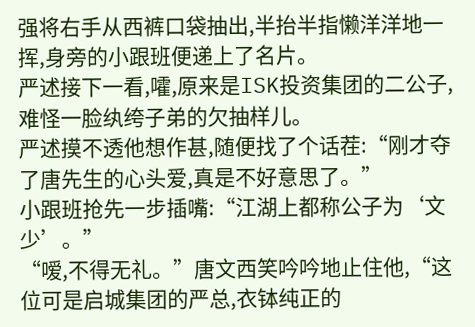强将右手从西裤口袋抽出,半抬半指懒洋洋地一挥,身旁的小跟班便递上了名片。
严述接下一看,嚯,原来是ISK投资集团的二公子,难怪一脸纨绔子弟的欠抽样儿。
严述摸不透他想作甚,随便找了个话茬:“刚才夺了唐先生的心头爱,真是不好意思了。”
小跟班抢先一步插嘴:“江湖上都称公子为‘文少’。”
“嗳,不得无礼。”唐文西笑吟吟地止住他,“这位可是启城集团的严总,衣钵纯正的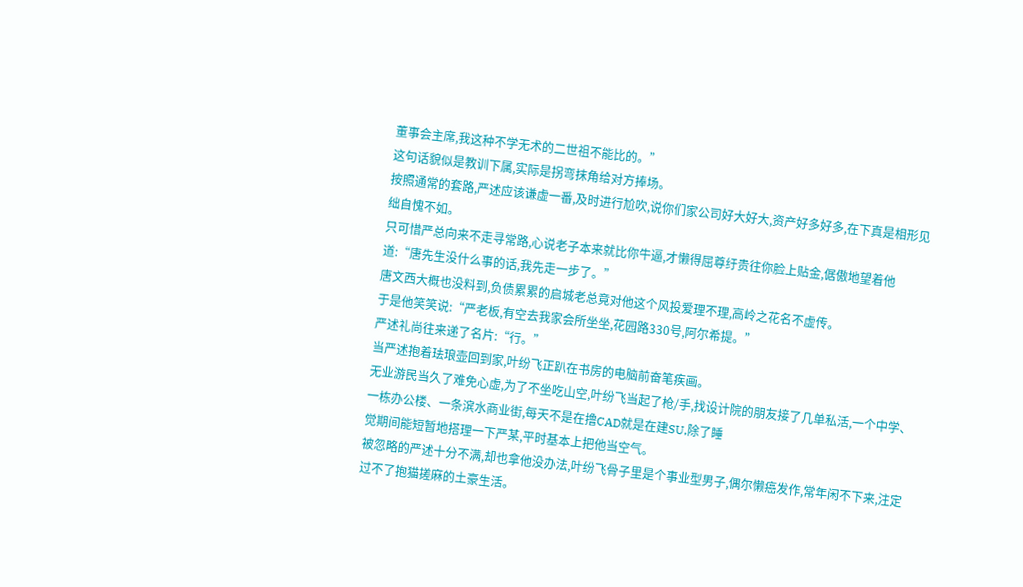董事会主席,我这种不学无术的二世祖不能比的。”
这句话貌似是教训下属,实际是拐弯抹角给对方捧场。
按照通常的套路,严述应该谦虚一番,及时进行尬吹,说你们家公司好大好大,资产好多好多,在下真是相形见绌自愧不如。
只可惜严总向来不走寻常路,心说老子本来就比你牛逼,才懒得屈尊纡贵往你脸上贴金,倨傲地望着他道:“唐先生没什么事的话,我先走一步了。”
唐文西大概也没料到,负债累累的启城老总竟对他这个风投爱理不理,高岭之花名不虚传。
于是他笑笑说:“严老板,有空去我家会所坐坐,花园路330号,阿尔希提。”
严述礼尚往来递了名片:“行。”
当严述抱着珐琅壶回到家,叶纷飞正趴在书房的电脑前奋笔疾画。
无业游民当久了难免心虚,为了不坐吃山空,叶纷飞当起了枪/手,找设计院的朋友接了几单私活,一个中学、一栋办公楼、一条滨水商业街,每天不是在撸CAD就是在建SU,除了睡
觉期间能短暂地搭理一下严某,平时基本上把他当空气。
被忽略的严述十分不满,却也拿他没办法,叶纷飞骨子里是个事业型男子,偶尔懒癌发作,常年闲不下来,注定过不了抱猫搓麻的土豪生活。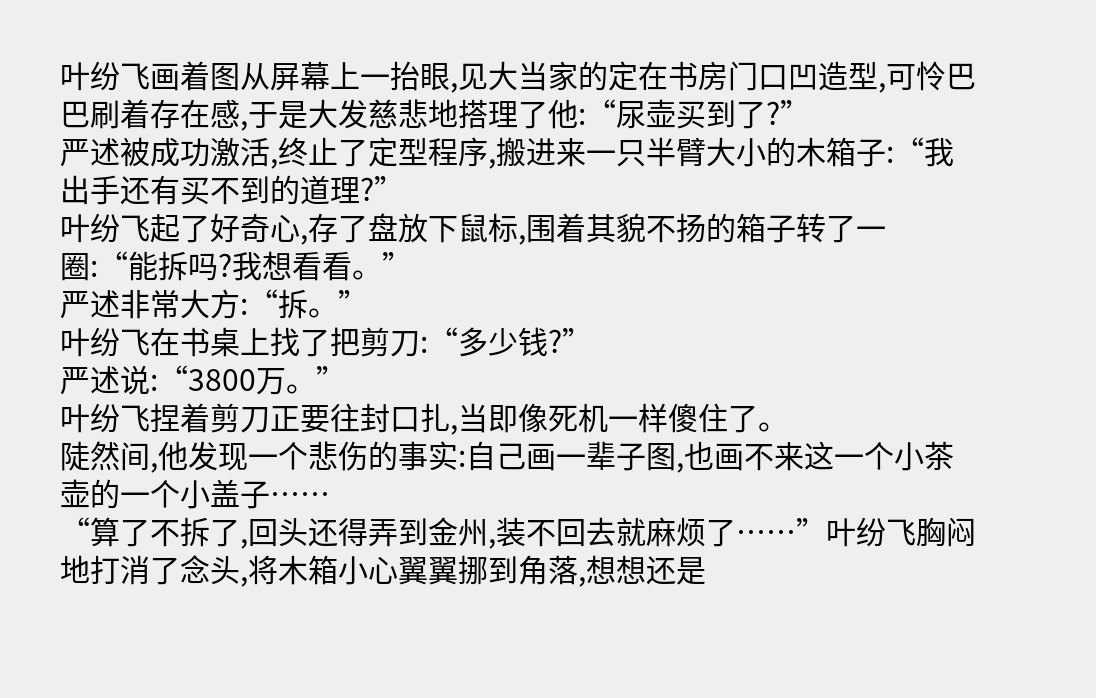叶纷飞画着图从屏幕上一抬眼,见大当家的定在书房门口凹造型,可怜巴巴刷着存在感,于是大发慈悲地搭理了他:“尿壶买到了?”
严述被成功激活,终止了定型程序,搬进来一只半臂大小的木箱子:“我出手还有买不到的道理?”
叶纷飞起了好奇心,存了盘放下鼠标,围着其貌不扬的箱子转了一圈:“能拆吗?我想看看。”
严述非常大方:“拆。”
叶纷飞在书桌上找了把剪刀:“多少钱?”
严述说:“3800万。”
叶纷飞捏着剪刀正要往封口扎,当即像死机一样傻住了。
陡然间,他发现一个悲伤的事实:自己画一辈子图,也画不来这一个小茶壶的一个小盖子……
“算了不拆了,回头还得弄到金州,装不回去就麻烦了……”叶纷飞胸闷地打消了念头,将木箱小心翼翼挪到角落,想想还是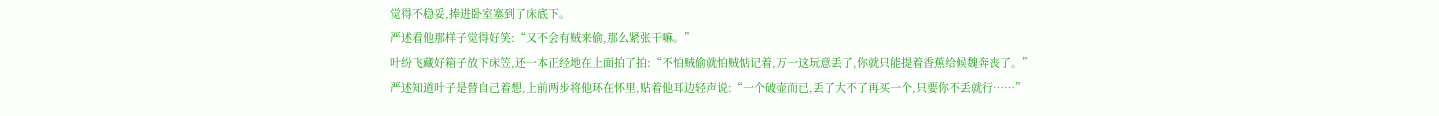觉得不稳妥,捧进卧室塞到了床底下。
严述看他那样子觉得好笑:“又不会有贼来偷,那么紧张干嘛。”
叶纷飞藏好箱子放下床笠,还一本正经地在上面拍了拍:“不怕贼偷就怕贼惦记着,万一这玩意丢了,你就只能提着香蕉给候魏奔丧了。”
严述知道叶子是替自己着想,上前两步将他环在怀里,贴着他耳边轻声说:“一个破壶而已,丢了大不了再买一个,只要你不丢就行……”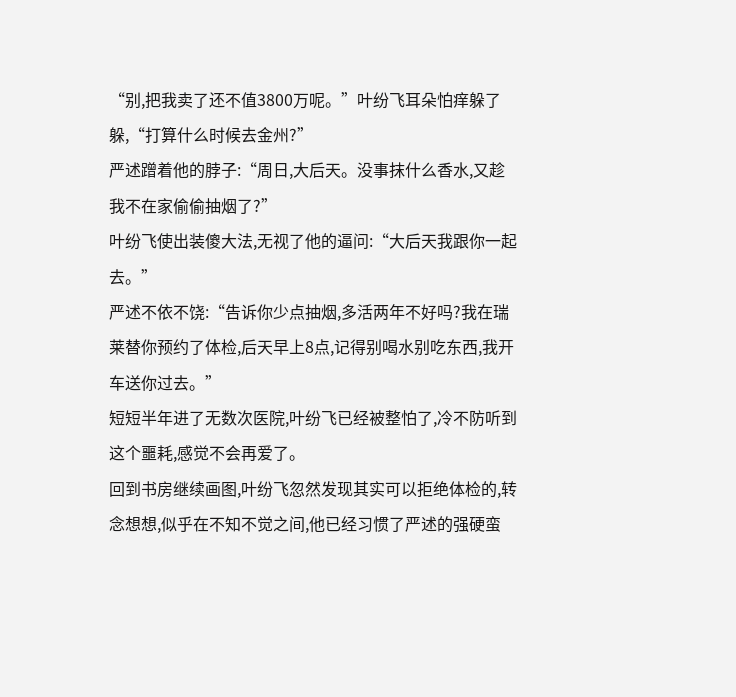“别,把我卖了还不值3800万呢。”叶纷飞耳朵怕痒躲了躲,“打算什么时候去金州?”
严述蹭着他的脖子:“周日,大后天。没事抹什么香水,又趁我不在家偷偷抽烟了?”
叶纷飞使出装傻大法,无视了他的逼问:“大后天我跟你一起去。”
严述不依不饶:“告诉你少点抽烟,多活两年不好吗?我在瑞莱替你预约了体检,后天早上8点,记得别喝水别吃东西,我开车送你过去。”
短短半年进了无数次医院,叶纷飞已经被整怕了,冷不防听到这个噩耗,感觉不会再爱了。
回到书房继续画图,叶纷飞忽然发现其实可以拒绝体检的,转念想想,似乎在不知不觉之间,他已经习惯了严述的强硬蛮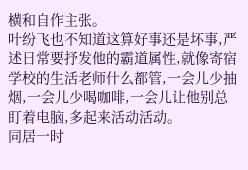横和自作主张。
叶纷飞也不知道这算好事还是坏事,严述日常要抒发他的霸道属性,就像寄宿学校的生活老师什么都管,一会儿少抽烟,一会儿少喝咖啡,一会儿让他别总盯着电脑,多起来活动活动。
同居一时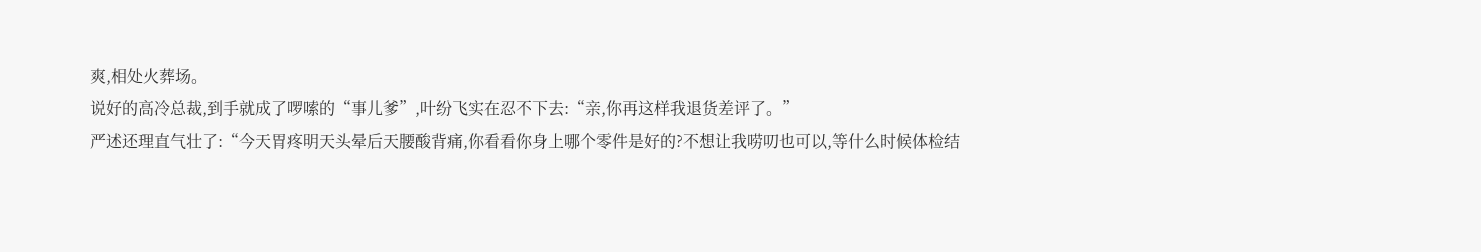爽,相处火葬场。
说好的高冷总裁,到手就成了啰嗦的“事儿爹”,叶纷飞实在忍不下去:“亲,你再这样我退货差评了。”
严述还理直气壮了:“今天胃疼明天头晕后天腰酸背痛,你看看你身上哪个零件是好的?不想让我唠叨也可以,等什么时候体检结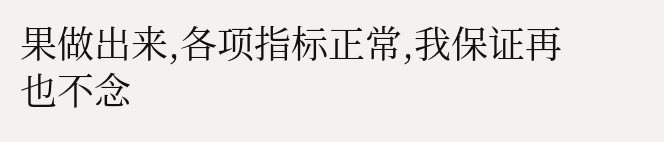果做出来,各项指标正常,我保证再也不念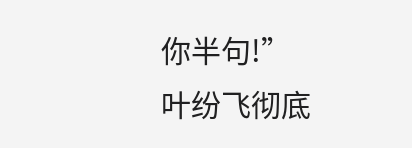你半句!”
叶纷飞彻底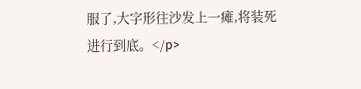服了,大字形往沙发上一瘫,将装死进行到底。</p>